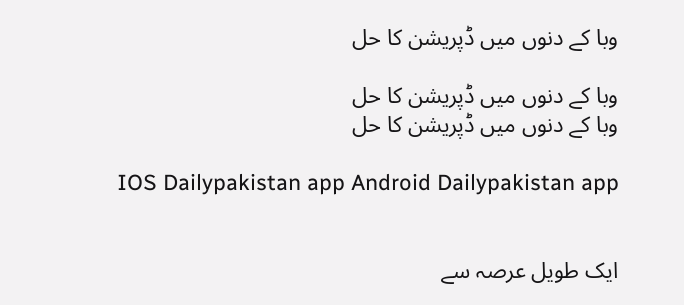وبا کے دنوں میں ڈپریشن کا حل

وبا کے دنوں میں ڈپریشن کا حل
وبا کے دنوں میں ڈپریشن کا حل

  IOS Dailypakistan app Android Dailypakistan app


ایک طویل عرصہ سے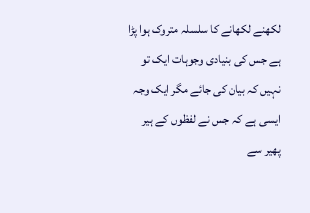لکھنے لکھانے کا سلسلہ متروک ہوا پڑا ہے جس کی بنیادی وجوہات ایک تو نہیں کہ بیان کی جائے مگر ایک وجہ ایسی ہے کہ جس نے لفظوں کے ہیر پھیر سے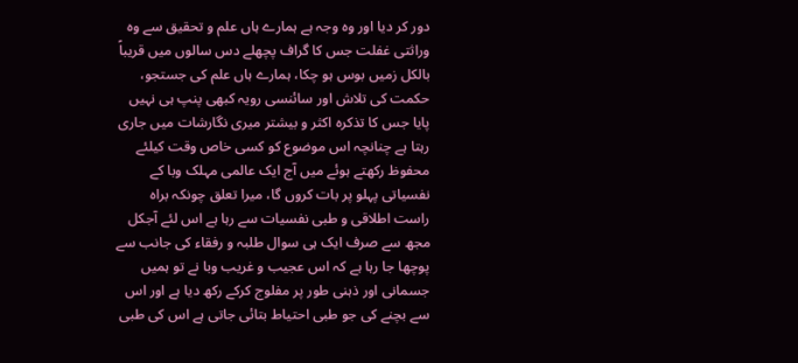دور کر دیا اور وہ وجہ ہے ہمارے ہاں علم و تحقیق سے وہ وراثتی غفلت جس کا گراف پچھلے دس سالوں میں قریباً بالکل زمیں بوس ہو چکا، ہمارے ہاں علم کی جستجو، حکمت کی تلاش اور سائنسی رویہ کبھی پنپ ہی نہیں پایا جس کا تذکرہ اکثر و بیشتر میری نگارشات میں جاری رہتا ہے چنانچہ اس موضوع کو کسی خاص وقت کیلئے محفوظ رکھتے ہوئے میں آج ایک عالمی مہلک وبا کے نفسیاتی پہلو پر بات کروں گا، میرا تعلق چونکہ براہ راست اطلاقی و طبی نفسیات سے رہا ہے اس لئے آجکل مجھ سے صرف ایک ہی سوال طلبہ و رفقاء کی جانب سے پوچھا جا رہا ہے کہ اس عجیب و غریب وبا نے تو ہمیں جسمانی اور ذہنی طور پر مفلوج کرکے رکھ دیا ہے اور اس سے بچنے کی جو طبی احتیاط بتائی جاتی ہے اس کی طبی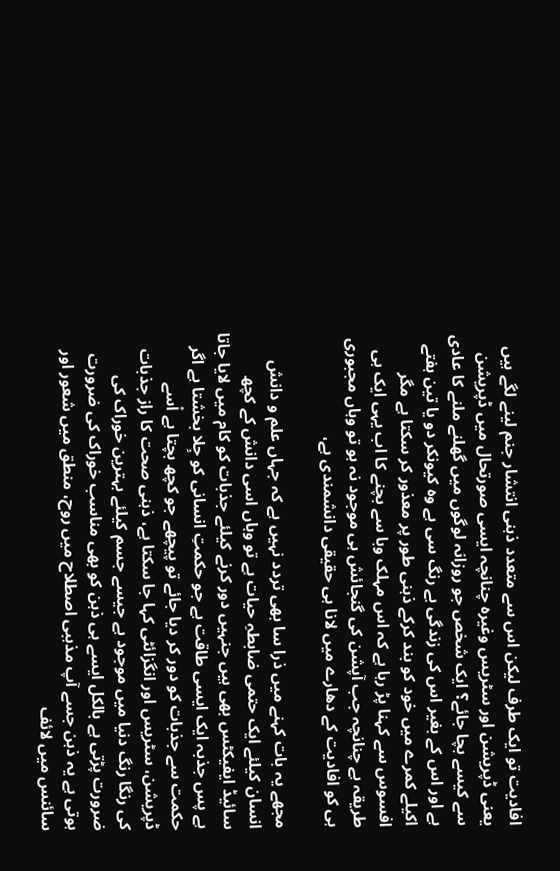افادیت تو ایک طرف لیکن اس سے متعدد ذہنی انتشار جنم لینے لگے ہیں یعنی ڈپریشن اور سٹریس وغیرہ چنانچہ ایسی صورتحال میں ڈپریشن سے کیسے بچا جائے؟ ایک شخص جو روزانہ لوگوں میں گھلنے ملنے کا عادی ہے اور اس کے بغیر اس کی زندگی بے رنگ سی ہے وہ کیونکر دو یا تین ہفتے اکیلے کمرے میں خود کو بند کرکے ذہنی طور پر معذور کر سکتا ہے مگر افسوس سے کہنا پڑ رہا ہے کہ اس مہلک وبا سے بچنے کا اب یہی ایک ہی طریقہ ہے چنانچہ جب آپشن کی گنجائش ہی موجود نہ ہو تو وہاں مجبوری ہی کو افادیت کے دھارے میں لانا ہی حقیقی دانشمندی ہے،

مجھے یہ بات کہنے میں ذرا سا بھی تردد نہیں ہے کہ جہاں علم و دانش انسان کیلئے ایک حتمی ضابطہِ حیات ہے تو وہاں اسی دانش کے کچھ سائیڈ ایفیکٹس بھی ہیں جنہیں دور کرنے کیلئے جذبات کو کام میں لایا جاتا ہے پس جذبہ ایک ایسی طاقت ہے جو حکمتِ انسانی کو جِلا بخشتا ہے اگر حکمت سے جذبات کو دور کر دیا جائے تو پیچھے جو کچھ بچتا ہے اْسے ڈپریشن، سٹریس اور انگزائٹی کہا جا سکتا ہے، ذہنی صحت کا راز جذبات کی رنگا رنگ دنیا میں موجود ہے جیسے جسم کیلئے بہترین خوراک کی ضرورت پڑتی ہے بالکل ایسے ہی ذہن کو بھی مناسب خوراک کی ضرورت ہوتی ہے یہ ذہن جسے آپ مذہبی اصطلاح میں روح، منطق میں شعور اور سائنس میں لائف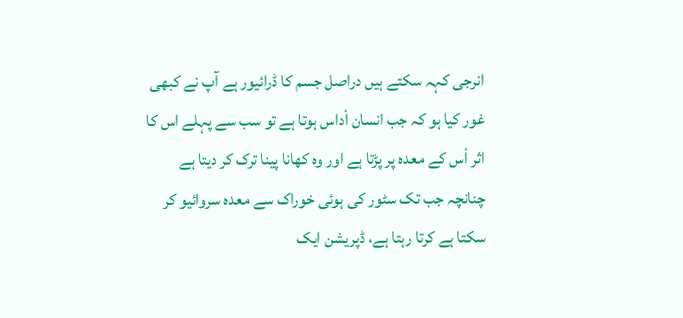انرجی کہہ سکتے ہیں دراصل جسم کا ڈرائیور ہے آپ نے کبھی غور کیا ہو کہ جب انسان اْداس ہوتا ہے تو سب سے پہلے اس کا اثر اْس کے معدہ پر پڑتا ہے اور وہ کھانا پینا ترک کر دیتا ہے چنانچہ جب تک سٹور کی ہوئی خوراک سے معدہ سروائیو کر سکتا ہے کرتا رہتا ہے، ڈپریشن ایک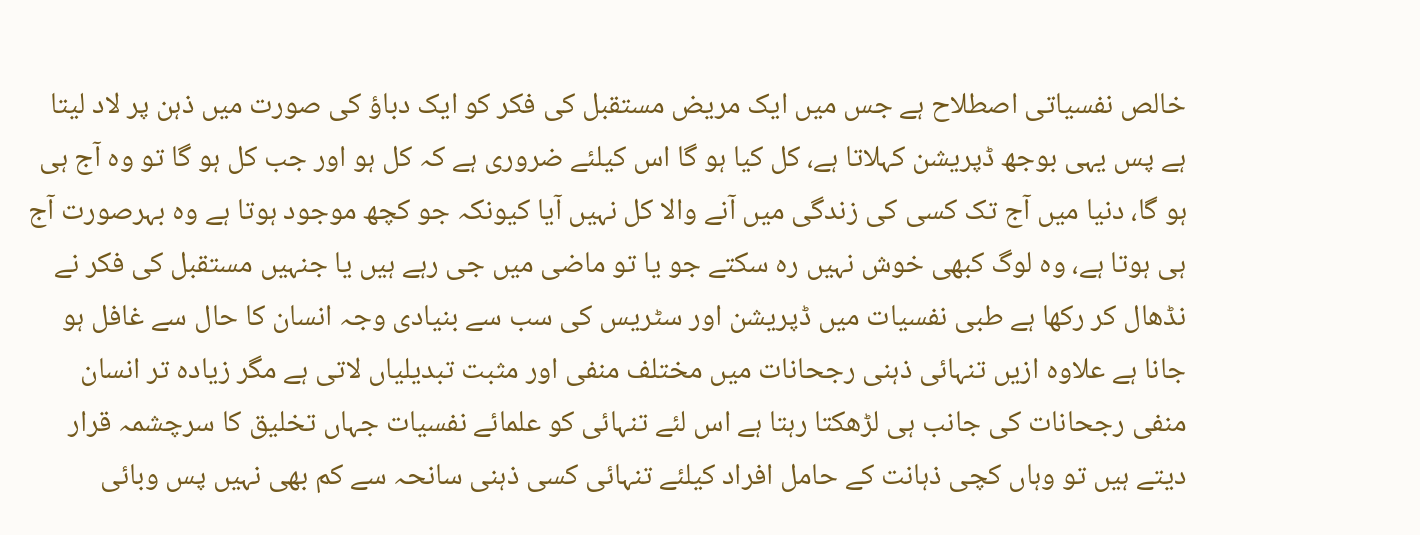خالص نفسیاتی اصطلاح ہے جس میں ایک مریض مستقبل کی فکر کو ایک دباؤ کی صورت میں ذہن پر لاد لیتا ہے پس یہی بوجھ ڈپریشن کہلاتا ہے، کل کیا ہو گا اس کیلئے ضروری ہے کہ کل ہو اور جب کل ہو گا تو وہ آج ہی ہو گا، دنیا میں آج تک کسی کی زندگی میں آنے والا کل نہیں آیا کیونکہ جو کچھ موجود ہوتا ہے وہ بہرصورت آج ہی ہوتا ہے، وہ لوگ کبھی خوش نہیں رہ سکتے جو یا تو ماضی میں جی رہے ہیں یا جنہیں مستقبل کی فکر نے نڈھال کر رکھا ہے طبی نفسیات میں ڈپریشن اور سٹریس کی سب سے بنیادی وجہ انسان کا حال سے غافل ہو جانا ہے علاوہ ازیں تنہائی ذہنی رجحانات میں مختلف منفی اور مثبت تبدیلیاں لاتی ہے مگر زیادہ تر انسان منفی رجحانات کی جانب ہی لڑھکتا رہتا ہے اس لئے تنہائی کو علمائے نفسیات جہاں تخلیق کا سرچشمہ قرار دیتے ہیں تو وہاں کچی ذہانت کے حامل افراد کیلئے تنہائی کسی ذہنی سانحہ سے کم بھی نہیں پس وبائی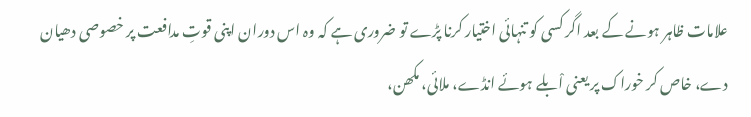علامات ظاہر ہونے کے بعد اگر کسی کو تنہائی اختیار کرنا پڑے تو ضروری ہے کہ وہ اس دوران اپنی قوتِ مدافعت پر خصوصی دھیان دے، خاص کر خوراک پر یعنی اْبلے ہوئے انڈے، ملائی، مکھن،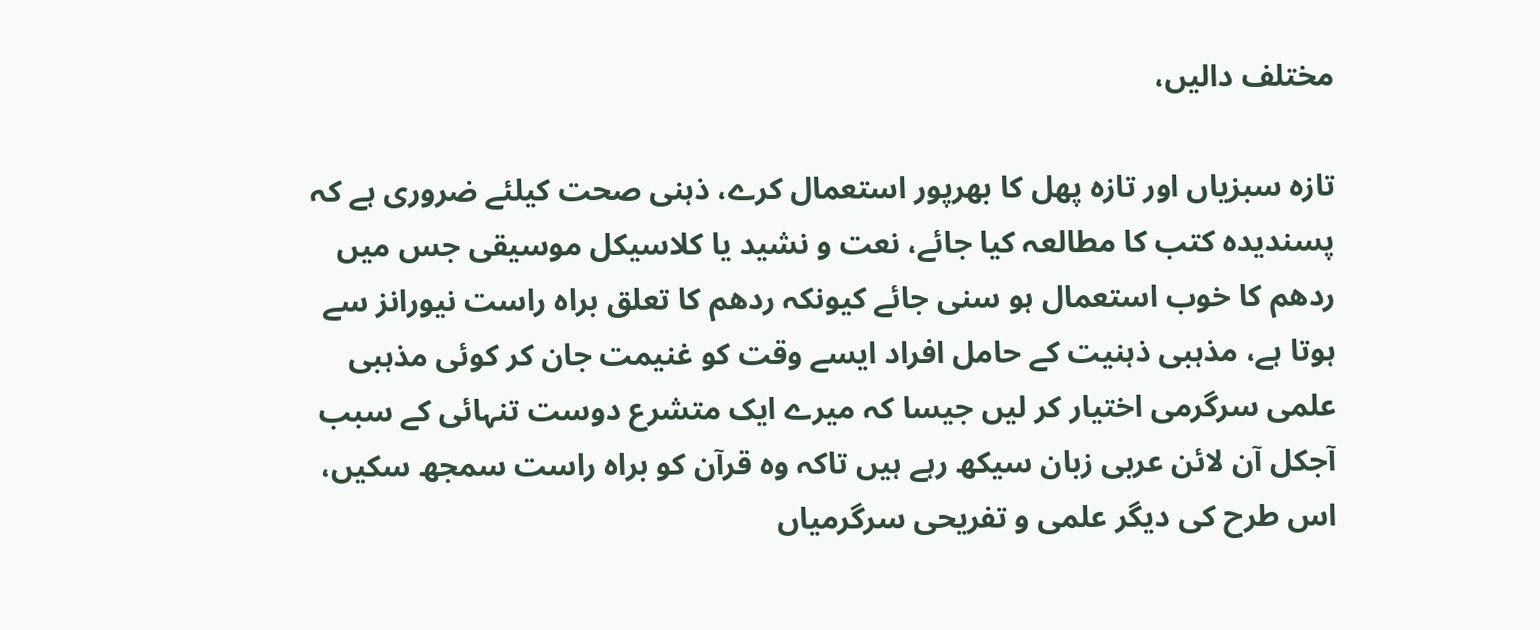مختلف دالیں،

تازہ سبزیاں اور تازہ پھل کا بھرپور استعمال کرے، ذہنی صحت کیلئے ضروری ہے کہ پسندیدہ کتب کا مطالعہ کیا جائے، نعت و نشید یا کلاسیکل موسیقی جس میں ردھم کا خوب استعمال ہو سنی جائے کیونکہ ردھم کا تعلق براہ راست نیورانز سے ہوتا ہے، مذہبی ذہنیت کے حامل افراد ایسے وقت کو غنیمت جان کر کوئی مذہبی علمی سرگرمی اختیار کر لیں جیسا کہ میرے ایک متشرع دوست تنہائی کے سبب آجکل آن لائن عربی زبان سیکھ رہے ہیں تاکہ وہ قرآن کو براہ راست سمجھ سکیں، اس طرح کی دیگر علمی و تفریحی سرگرمیاں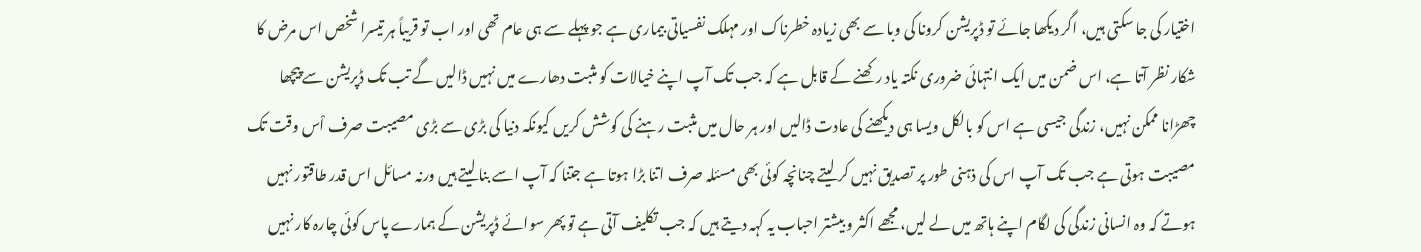اختیار کی جا سکتی ہیں، اگر دیکھا جائے تو ڈپریشن کرونا کی وبا سے بھی زیادہ خطرناک اور مہلک نفسیاتی بیماری ہے جو پہلے سے ہی عام تھی اور اب تو قریباً ہر تیسرا شخص اس مرض کا شکار نظر آتا ہے، اس ضمن میں ایک انتہائی ضروری نکتہ یاد رکھنے کے قابل ہے کہ جب تک آپ اپنے خیالات کو مثبت دھارے میں نہیں ڈالیں گے تب تک ڈپریشن سے پیچھا چھڑانا ممکن نہیں، زندگی جیسی ہے اس کو بالکل ویسا ہی دیکھنے کی عادت ڈالیں اور ہر حال میں مثبت رہنے کی کوشش کریں کیونکہ دنیا کی بڑی سے بڑی مصیبت صرف اْس وقت تک مصیبت ہوتی ہے جب تک آپ اس کی ذہنی طور پر تصدیق نہیں کر لیتے چنانچہ کوئی بھی مسئلہ صرف اتنا بڑا ہوتا ہے جتنا کہ آپ اسے بنا لیتے ہیں ورنہ مسائل اس قدر طاقتور نہیں ہوتے کہ وہ انسانی زندگی کی لگام اپنے ہاتھ میں لے لیں، مجھے اکثر و بیشتر احباب یہ کہہ دیتے ہیں کہ جب تکلیف آتی ہے تو پھر سوائے ڈپریشن کے ہمارے پاس کوئی چارہ کار نہیں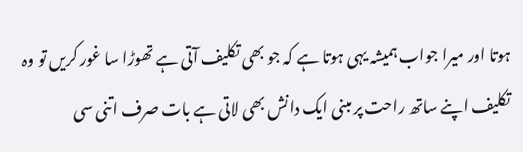ہوتا اور میرا جواب ہمیشہ یہی ہوتا ہے کہ جو بھی تکلیف آتی ہے تھوڑا سا غور کریں تو وہ تکلیف اپنے ساتھ راحت پر مبنی ایک دانش بھی لاتی ہے بات صرف اتنی سی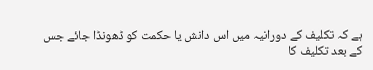ہے کہ تکلیف کے دورانیہ میں اس دانش یا حکمت کو ڈھونڈا جائے جس کے بعد تکلیف کا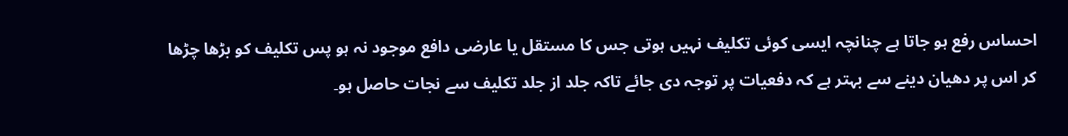احساس رفع ہو جاتا ہے چنانچہ ایسی کوئی تکلیف نہیں ہوتی جس کا مستقل یا عارضی دافع موجود نہ ہو پس تکلیف کو بڑھا چڑھا کر اس پر دھیان دینے سے بہتر ہے کہ دفعیات پر توجہ دی جائے تاکہ جلد از جلد تکلیف سے نجات حاصل ہو۔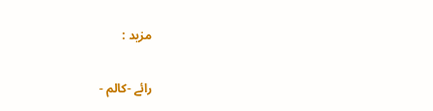مزید :

رائے -کالم -